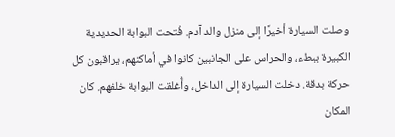وصلت السيارة أخيرًا إلى منزل والد آدم. فُتحت البوابة الحديدية الكبيرة ببطء، والحراس على الجانبين كانوا في أماكنهم، يراقبون كل حركة بدقة. دخلت السيارة إلى الداخل، وأُغلقت البوابة خلفهم. كان المكان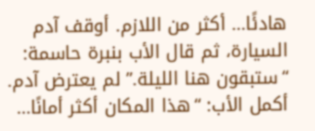هادئًا… أكثر من اللازم. أوقف آدم السيارة، ثم قال الأب بنبرة حاسمة: “ستبقون هنا الليلة.” لم يعترض آدم. أكمل الأب: “هذا المكان أكثر أمانًا…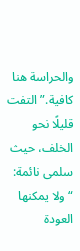والحراسة هنا كافية.” التفت قليلًا نحو الخلف، حيث سلمى نائمة: “ولا يمكنها العودة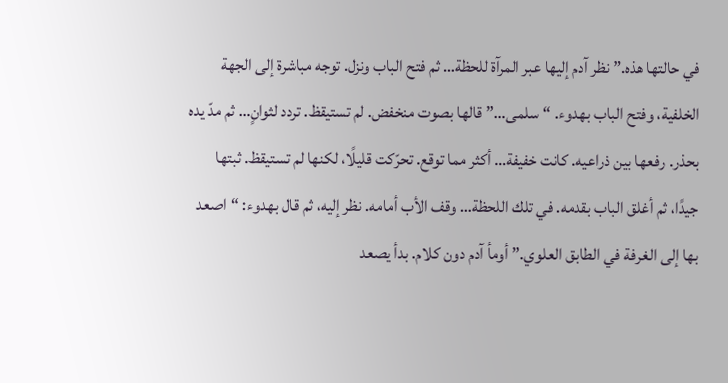في حالتها هذه.” نظر آدم إليها عبر المرآة للحظة… ثم فتح الباب ونزل. توجه مباشرة إلى الجهة الخلفية، وفتح الباب بهدوء. “سلمى…” قالها بصوت منخفض. لم تستيقظ. تردد لثوانٍ… ثم مدّ يده بحذر. رفعها بين ذراعيه. كانت خفيفة… أكثر مما توقع. تحرّكت قليلًا، لكنها لم تستيقظ. ثبتها جيدًا، ثم أغلق الباب بقدمه. في تلك اللحظة… وقف الأب أمامه. نظر إليه، ثم قال بهدوء: “اصعد بها إلى الغرفة في الطابق العلوي.” أومأ آدم دون كلام. بدأ يصعد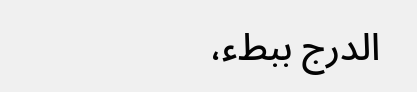الدرج ببطء،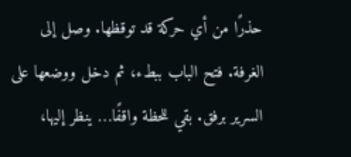حذرًا من أي حركة قد توقظها. وصل إلى الغرفة. فتح الباب ببطء، ثم دخل ووضعها على السرير برفق. بقي للحظة واقفًا… ينظر إليها،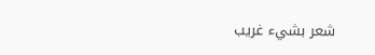شعر بشيء غريب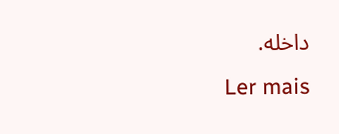داخله.
Ler mais